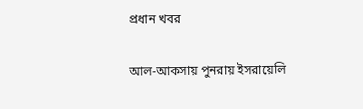প্রধান খবর

আল-আকসায় পুনরায় ইসরায়েলি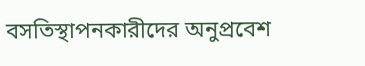বসতিস্থাপনকারীদের অনুপ্রবেশ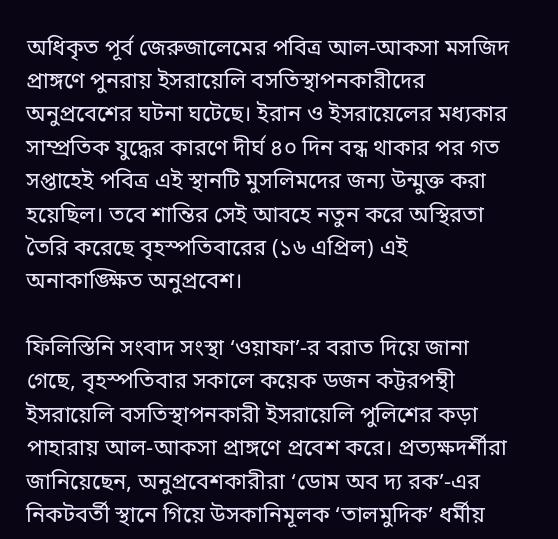অধিকৃত পূর্ব জেরুজালেমের পবিত্র আল-আকসা মসজিদ প্রাঙ্গণে পুনরায় ইসরায়েলি বসতিস্থাপনকারীদের অনুপ্রবেশের ঘটনা ঘটেছে। ইরান ও ইসরায়েলের মধ্যকার সাম্প্রতিক যুদ্ধের কারণে দীর্ঘ ৪০ দিন বন্ধ থাকার পর গত সপ্তাহেই পবিত্র এই স্থানটি মুসলিমদের জন্য উন্মুক্ত করা হয়েছিল। তবে শান্তির সেই আবহে নতুন করে অস্থিরতা তৈরি করেছে বৃহস্পতিবারের (১৬ এপ্রিল) এই অনাকাঙ্ক্ষিত অনুপ্রবেশ।

ফিলিস্তিনি সংবাদ সংস্থা ‘ওয়াফা’-র বরাত দিয়ে জানা গেছে, বৃহস্পতিবার সকালে কয়েক ডজন কট্টরপন্থী ইসরায়েলি বসতিস্থাপনকারী ইসরায়েলি পুলিশের কড়া পাহারায় আল-আকসা প্রাঙ্গণে প্রবেশ করে। প্রত্যক্ষদর্শীরা জানিয়েছেন, অনুপ্রবেশকারীরা ‘ডোম অব দ্য রক’-এর নিকটবর্তী স্থানে গিয়ে উসকানিমূলক ‘তালমুদিক’ ধর্মীয়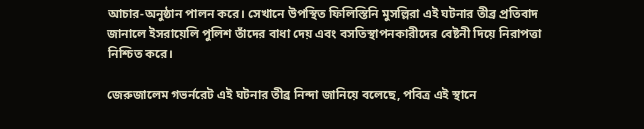আচার-অনুষ্ঠান পালন করে। সেখানে উপস্থিত ফিলিস্তিনি মুসল্লিরা এই ঘটনার তীব্র প্রতিবাদ জানালে ইসরায়েলি পুলিশ তাঁদের বাধা দেয় এবং বসতিস্থাপনকারীদের বেষ্টনী দিয়ে নিরাপত্তা নিশ্চিত করে।

জেরুজালেম গভর্নরেট এই ঘটনার তীব্র নিন্দা জানিয়ে বলেছে, পবিত্র এই স্থানে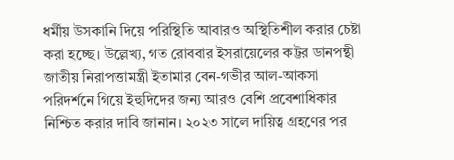ধর্মীয় উসকানি দিয়ে পরিস্থিতি আবারও অস্থিতিশীল করার চেষ্টা করা হচ্ছে। উল্লেখ্য, গত রোববার ইসরায়েলের কট্টর ডানপন্থী জাতীয় নিরাপত্তামন্ত্রী ইতামার বেন-গভীর আল-আকসা পরিদর্শনে গিয়ে ইহুদিদের জন্য আরও বেশি প্রবেশাধিকার নিশ্চিত করার দাবি জানান। ২০২৩ সালে দায়িত্ব গ্রহণের পর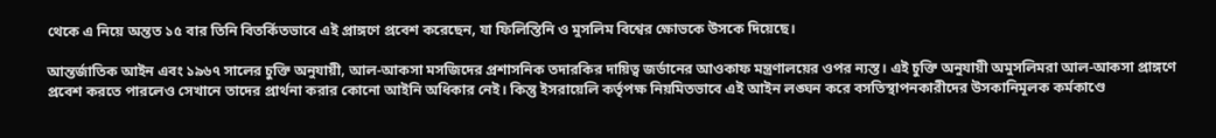থেকে এ নিয়ে অন্তত ১৫ বার তিনি বিতর্কিতভাবে এই প্রাঙ্গণে প্রবেশ করেছেন, যা ফিলিস্তিনি ও মুসলিম বিশ্বের ক্ষোভকে উসকে দিয়েছে।

আন্তর্জাতিক আইন এবং ১৯৬৭ সালের চুক্তি অনুযায়ী, আল-আকসা মসজিদের প্রশাসনিক তদারকির দায়িত্ব জর্ডানের আওকাফ মন্ত্রণালয়ের ওপর ন্যস্ত। এই চুক্তি অনুযায়ী অমুসলিমরা আল-আকসা প্রাঙ্গণে প্রবেশ করতে পারলেও সেখানে তাদের প্রার্থনা করার কোনো আইনি অধিকার নেই। কিন্তু ইসরায়েলি কর্তৃপক্ষ নিয়মিতভাবে এই আইন লঙ্ঘন করে বসতিস্থাপনকারীদের উসকানিমূলক কর্মকাণ্ডে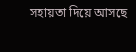সহায়তা দিয়ে আসছে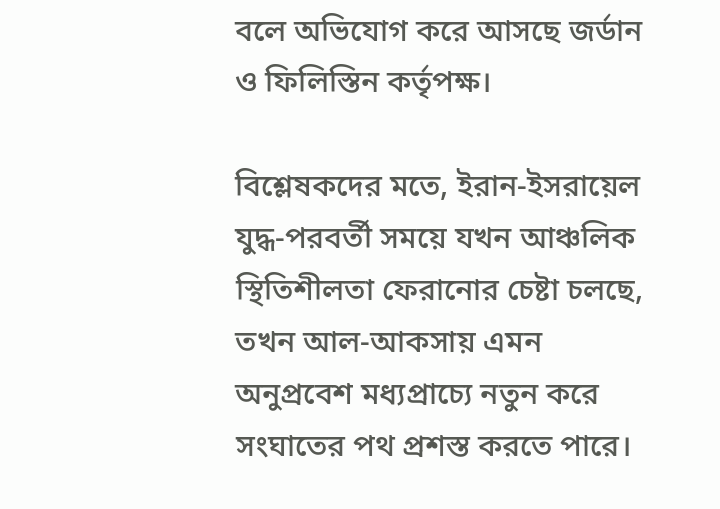বলে অভিযোগ করে আসছে জর্ডান ও ফিলিস্তিন কর্তৃপক্ষ।

বিশ্লেষকদের মতে, ইরান-ইসরায়েল যুদ্ধ-পরবর্তী সময়ে যখন আঞ্চলিক স্থিতিশীলতা ফেরানোর চেষ্টা চলছে, তখন আল-আকসায় এমন অনুপ্রবেশ মধ্যপ্রাচ্যে নতুন করে সংঘাতের পথ প্রশস্ত করতে পারে।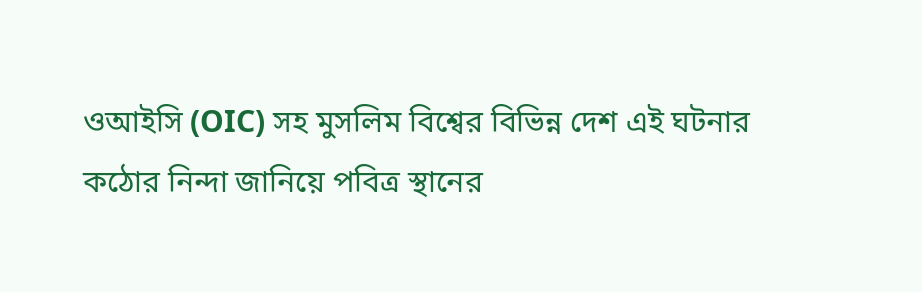ওআইসি (OIC) সহ মুসলিম বিশ্বের বিভিন্ন দেশ এই ঘটনার কঠোর নিন্দা জানিয়ে পবিত্র স্থানের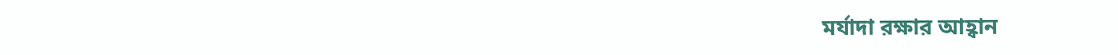মর্যাদা রক্ষার আহ্বান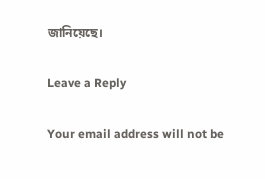জানিয়েছে।

Leave a Reply

Your email address will not be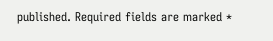published. Required fields are marked *